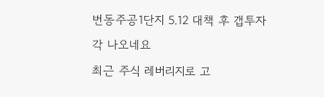번동주공1단지 5.12 대책 후 갭투자 각 나오네요
최근 주식 레버리지로 고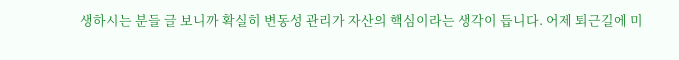생하시는 분들 글 보니까 확실히 변동성 관리가 자산의 핵심이라는 생각이 듭니다. 어제 퇴근길에 미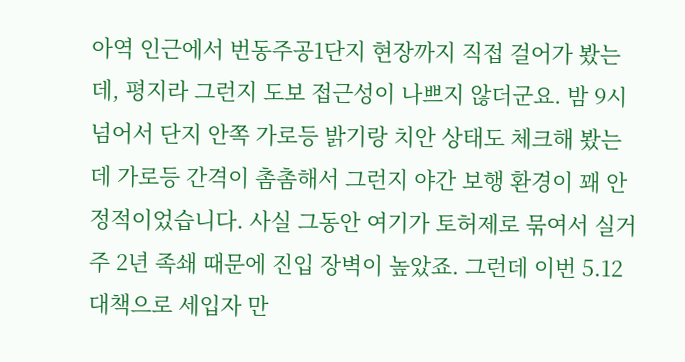아역 인근에서 번동주공1단지 현장까지 직접 걸어가 봤는데, 평지라 그런지 도보 접근성이 나쁘지 않더군요. 밤 9시 넘어서 단지 안쪽 가로등 밝기랑 치안 상태도 체크해 봤는데 가로등 간격이 촘촘해서 그런지 야간 보행 환경이 꽤 안정적이었습니다. 사실 그동안 여기가 토허제로 묶여서 실거주 2년 족쇄 때문에 진입 장벽이 높았죠. 그런데 이번 5.12 대책으로 세입자 만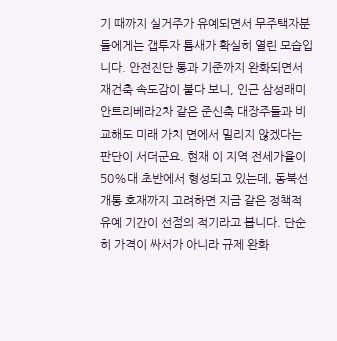기 때까지 실거주가 유예되면서 무주택자분들에게는 갭투자 틈새가 확실히 열린 모습입니다. 안전진단 통과 기준까지 완화되면서 재건축 속도감이 붙다 보니, 인근 삼성래미안트리베라2차 같은 준신축 대장주들과 비교해도 미래 가치 면에서 밀리지 않겠다는 판단이 서더군요. 현재 이 지역 전세가율이 50%대 초반에서 형성되고 있는데, 동북선 개통 호재까지 고려하면 지금 같은 정책적 유예 기간이 선점의 적기라고 봅니다. 단순히 가격이 싸서가 아니라 규제 완화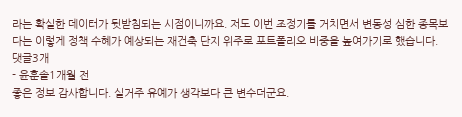라는 확실한 데이터가 뒷받침되는 시점이니까요. 저도 이번 조정기를 거치면서 변동성 심한 종목보다는 이렇게 정책 수혜가 예상되는 재건축 단지 위주로 포트폴리오 비중을 높여가기로 했습니다.
댓글3개
- 윤훈솔1개월 전
좋은 정보 감사합니다. 실거주 유예가 생각보다 큰 변수더군요.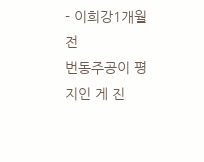- 이희강1개월 전
번동주공이 평지인 게 진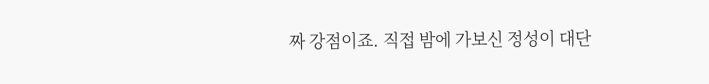짜 강점이죠. 직접 밤에 가보신 정성이 대단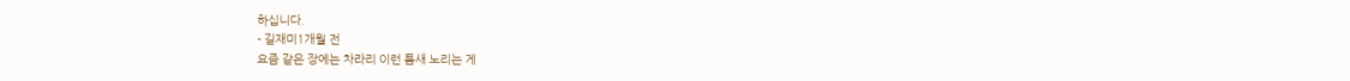하십니다.
- 길재미1개월 전
요즘 같은 장에는 차라리 이런 틈새 노리는 게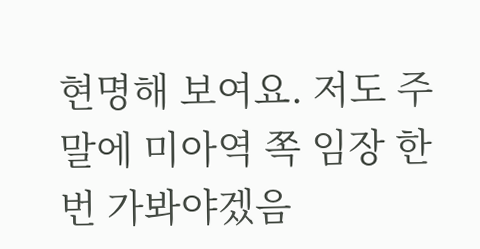현명해 보여요. 저도 주말에 미아역 쪽 임장 한번 가봐야겠음